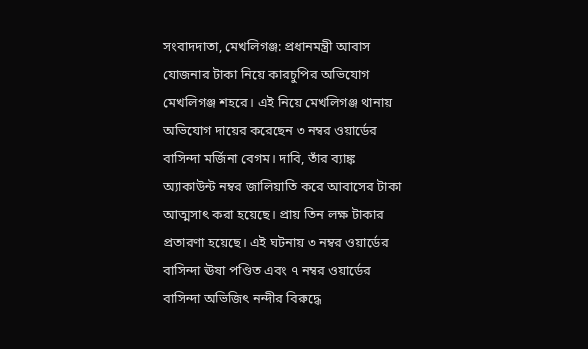সংবাদদাতা, মেখলিগঞ্জ: প্রধানমন্ত্রী আবাস যোজনার টাকা নিয়ে কারচুপির অভিযোগ মেখলিগঞ্জ শহরে। এই নিয়ে মেখলিগঞ্জ থানায় অভিযোগ দায়ের করেছেন ৩ নম্বর ওয়ার্ডের বাসিন্দা মর্জিনা বেগম। দাবি, তাঁর ব্যাঙ্ক অ্যাকাউন্ট নম্বর জালিয়াতি করে আবাসের টাকা আত্মসাৎ করা হয়েছে। প্রায় তিন লক্ষ টাকার প্রতারণা হয়েছে। এই ঘটনায় ৩ নম্বর ওয়ার্ডের বাসিন্দা ঊষা পণ্ডিত এবং ৭ নম্বর ওয়ার্ডের বাসিন্দা অভিজিৎ নন্দীর বিরুদ্ধে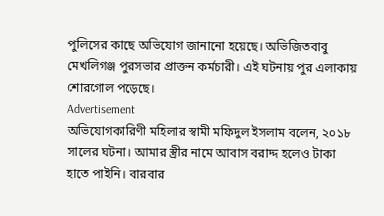পুলিসের কাছে অভিযোগ জানানো হয়েছে। অভিজিতবাবু মেখলিগঞ্জ পুরসভার প্রাক্তন কর্মচারী। এই ঘটনায় পুর এলাকায় শোরগোল পড়েছে।
Advertisement
অভিযোগকারিণী মহিলার স্বামী মফিদুল ইসলাম বলেন, ২০১৮ সালের ঘটনা। আমার স্ত্রীর নামে আবাস বরাদ্দ হলেও টাকা হাতে পাইনি। বারবার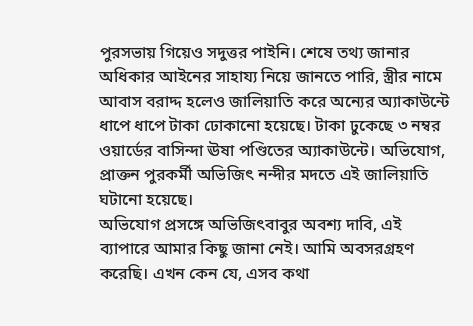পুরসভায় গিয়েও সদুত্তর পাইনি। শেষে তথ্য জানার অধিকার আইনের সাহায্য নিয়ে জানতে পারি, স্ত্রীর নামে আবাস বরাদ্দ হলেও জালিয়াতি করে অন্যের অ্যাকাউন্টে ধাপে ধাপে টাকা ঢোকানো হয়েছে। টাকা ঢুকেছে ৩ নম্বর ওয়ার্ডের বাসিন্দা ঊষা পণ্ডিতের অ্যাকাউন্টে। অভিযোগ, প্রাক্তন পুরকর্মী অভিজিৎ নন্দীর মদতে এই জালিয়াতি ঘটানো হয়েছে।
অভিযোগ প্রসঙ্গে অভিজিৎবাবুর অবশ্য দাবি, এই ব্যাপারে আমার কিছু জানা নেই। আমি অবসরগ্রহণ করেছি। এখন কেন যে, এসব কথা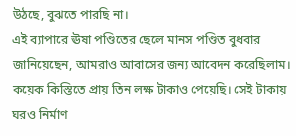উঠছে, বুঝতে পারছি না।
এই ব্যাপারে ঊষা পণ্ডিতের ছেলে মানস পণ্ডিত বুধবার জানিয়েছেন, আমরাও আবাসের জন্য আবেদন করেছিলাম। কয়েক কিস্তিতে প্রায় তিন লক্ষ টাকাও পেয়েছি। সেই টাকায় ঘরও নির্মাণ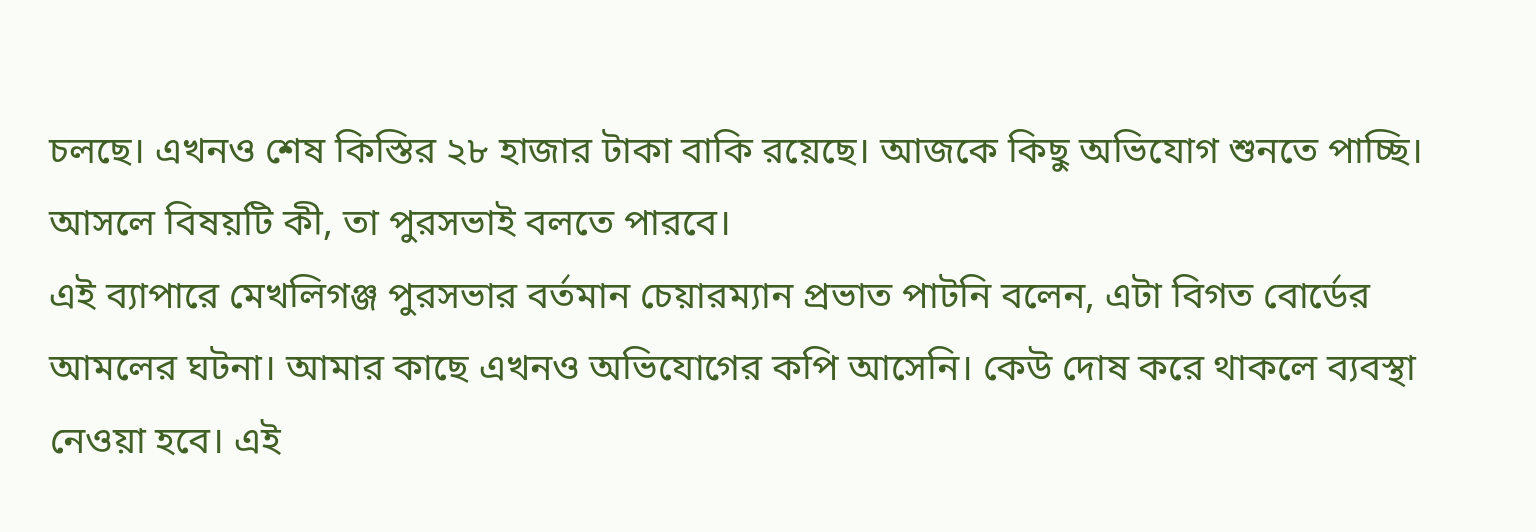চলছে। এখনও শেষ কিস্তির ২৮ হাজার টাকা বাকি রয়েছে। আজকে কিছু অভিযোগ শুনতে পাচ্ছি। আসলে বিষয়টি কী, তা পুরসভাই বলতে পারবে।
এই ব্যাপারে মেখলিগঞ্জ পুরসভার বর্তমান চেয়ারম্যান প্রভাত পাটনি বলেন, এটা বিগত বোর্ডের আমলের ঘটনা। আমার কাছে এখনও অভিযোগের কপি আসেনি। কেউ দোষ করে থাকলে ব্যবস্থা নেওয়া হবে। এই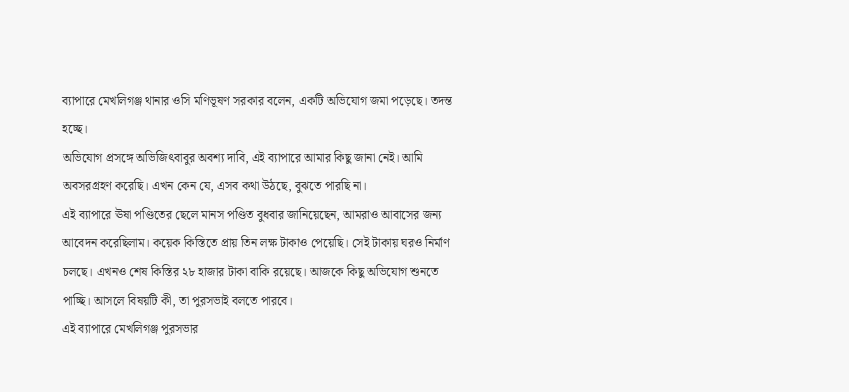ব্যাপারে মেখলিগঞ্জ থানার ওসি মণিভূষণ সরকার বলেন, একটি অভিযোগ জমা পড়েছে। তদন্ত হচ্ছে।
অভিযোগ প্রসঙ্গে অভিজিৎবাবুর অবশ্য দাবি, এই ব্যাপারে আমার কিছু জানা নেই। আমি অবসরগ্রহণ করেছি। এখন কেন যে, এসব কথা উঠছে, বুঝতে পারছি না।
এই ব্যাপারে ঊষা পণ্ডিতের ছেলে মানস পণ্ডিত বুধবার জানিয়েছেন, আমরাও আবাসের জন্য আবেদন করেছিলাম। কয়েক কিস্তিতে প্রায় তিন লক্ষ টাকাও পেয়েছি। সেই টাকায় ঘরও নির্মাণ চলছে। এখনও শেষ কিস্তির ২৮ হাজার টাকা বাকি রয়েছে। আজকে কিছু অভিযোগ শুনতে পাচ্ছি। আসলে বিষয়টি কী, তা পুরসভাই বলতে পারবে।
এই ব্যাপারে মেখলিগঞ্জ পুরসভার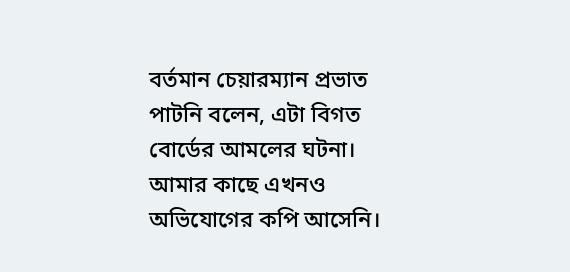বর্তমান চেয়ারম্যান প্রভাত পাটনি বলেন, এটা বিগত বোর্ডের আমলের ঘটনা। আমার কাছে এখনও অভিযোগের কপি আসেনি।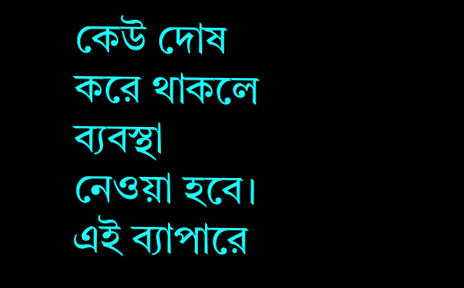কেউ দোষ করে থাকলে ব্যবস্থা নেওয়া হবে। এই ব্যাপারে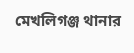মেখলিগঞ্জ থানার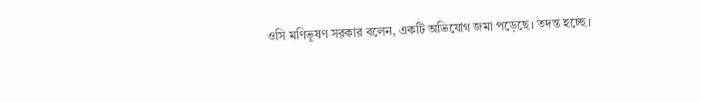ওসি মণিভূষণ সরকার বলেন, একটি অভিযোগ জমা পড়েছে। তদন্ত হচ্ছে।